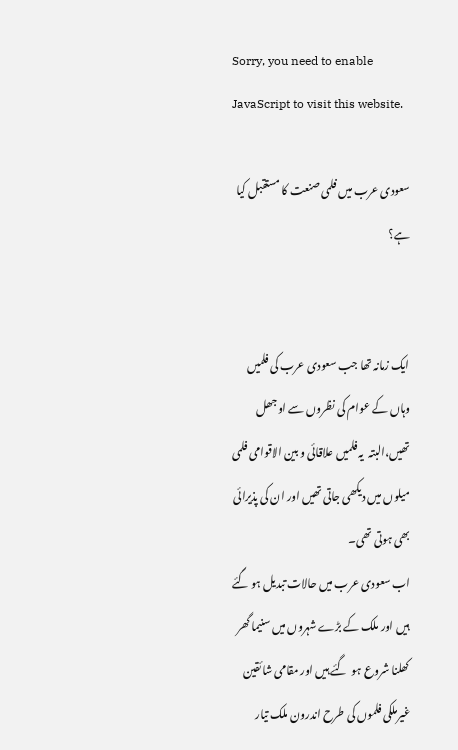Sorry, you need to enable JavaScript to visit this website.

سعودی عرب میں فلمی صنعت کا مستقبل کیا ہے؟


ایک زمانہ تھا جب سعودی عرب کی فلمیں وہاں کے عوام کی نظروں سے اوجھل تھیں،البتہ  یہ فلمیں علاقائی و بین الاقوامی فلمی میلوں میں دیکھی جاتی تھیں اور ان کی پذیرائی بھی ہوتی تھی۔
اب سعودی عرب میں حالات تبدیل ہو گئے ہیں اور ملک کے بڑے شہروں میں سنیما گھر کھلنا شروع ہو  گئے ہیں اور مقامی شائقین غیرملکی فلموں کی طرح اندرون ملک تیار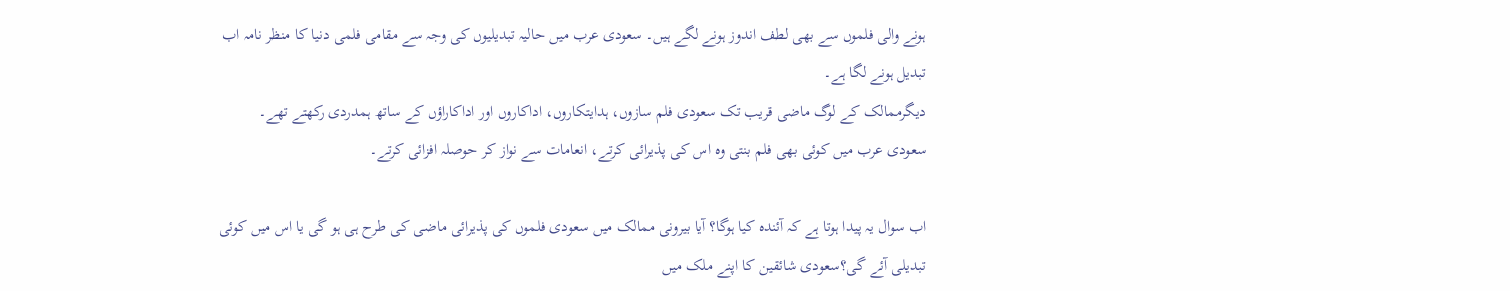ہونے والی فلموں سے بھی لطف اندوز ہونے لگے ہیں۔ سعودی عرب میں حالیہ تبدیلیوں کی وجہ سے مقامی فلمی دنیا کا منظر نامہ اب تبدیل ہونے لگا ہے۔
دیگرممالک کے لوگ ماضی قریب تک سعودی فلم سازوں، ہدایتکاروں، اداکاروں اور اداکاراؤں کے ساتھ ہمدردی رکھتے تھے۔ سعودی عرب میں کوئی بھی فلم بنتی وہ اس کی پذیرائی کرتے، انعامات سے نواز کر حوصلہ افزائی کرتے۔

اب سوال یہ پیدا ہوتا ہے کہ آئندہ کیا ہوگا؟ آیا بیرونی ممالک میں سعودی فلموں کی پذیرائی ماضی کی طرح ہی ہو گی یا اس میں کوئی تبدیلی آئے گی؟سعودی شائقین کا اپنے ملک میں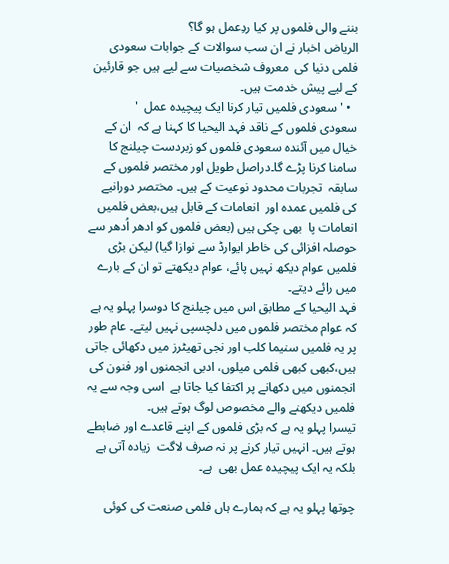بننے والی فلموں پر کیا ردِعمل ہو گا؟
الریاض اخبار نے ان سب سوالات کے جوابات سعودی فلمی دنیا کی  معروف شخصیات سے لیے ہیں جو قارئین کے لیے پیش خدمت ہیں۔
  • 'سعودی فلمیں تیار کرنا ایک پیچیدہ عمل  '
سعودی فلموں کے ناقد فہد الیحیا کا کہنا ہے کہ  ان کے خیال میں آئندہ سعودی فلموں کو زبردست چیلنج کا سامنا کرنا پڑے گا۔دراصل طویل اور مختصر فلموں کے سابقہ  تجربات محدود نوعیت کے ہیں۔ مختصر دورانیے کی فلمیں عمدہ اور  انعامات کے قابل ہیں،بعض فلمیں انعامات پا  بھی چکی ہیں (بعض فلموں کو ادھر اُدھر سے حوصلہ افزائی کی خاطر ایوارڈ سے نوازا گیا) لیکن بڑی فلمیں عوام دیکھ نہیں پائے، عوام دیکھتے تو ان کے بارے میں رائے دیتے۔
فہد الیحیا کے مطابق اس میں چیلنج کا دوسرا پہلو یہ ہے کہ عوام مختصر فلموں میں دلچسپی نہیں لیتے۔ عام طور پر یہ فلمیں سنیما کلب اور نجی تھیٹرز میں دکھائی جاتی ہیں،کبھی کبھی فلمی میلوں، ادبی انجمنوں اور فنون کی انجمنوں میں دکھانے پر اکتفا کیا جاتا ہے  اسی وجہ سے یہ فلمیں دیکھنے والے مخصوص لوگ ہوتے ہیں۔
تیسرا پہلو یہ ہے کہ بڑی فلموں کے اپنے قاعدے اور ضابطے ہوتے ہیں۔ انہیں تیار کرنے پر نہ صرف لاگت  زیادہ آتی ہے بلکہ یہ ایک پیچیدہ عمل بھی  ہے۔

چوتھا پہلو یہ ہے کہ ہمارے ہاں فلمی صنعت کی کوئی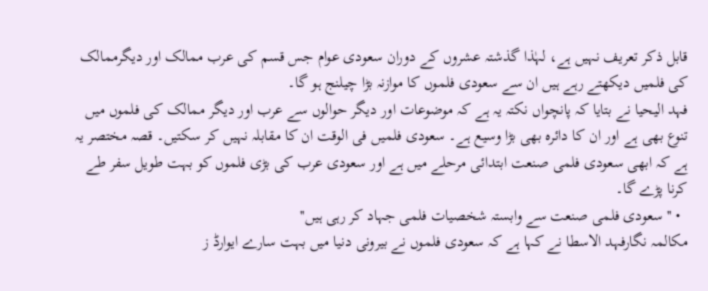قابل ذکر تعریف نہیں ہے، لہٰذا گذشتہ عشروں کے دوران سعودی عوام جس قسم کی عرب ممالک اور دیگرممالک کی فلمیں دیکھتے رہے ہیں ان سے سعودی فلموں کا موازنہ بڑا چیلنج ہو گا۔
فہد الیحیا نے بتایا کہ پانچواں نکتہ یہ ہے کہ موضوعات اور دیگر حوالوں سے عرب اور دیگر ممالک کی فلموں میں تنوع بھی ہے اور ان کا دائرہ بھی بڑا وسیع ہے۔ سعودی فلمیں فی الوقت ان کا مقابلہ نہیں کر سکتیں۔ قصہ مختصر یہ ہے کہ ابھی سعودی فلمی صنعت ابتدائی مرحلے میں ہے اور سعودی عرب کی بڑی فلموں کو بہت طویل سفر طے کرنا پڑے گا۔
  • ''سعودی فلمی صنعت سے وابستہ شخصیات فلمی جہاد کر رہی ہیں''
مکالمہ نگارفہد الاسطا نے کہا ہے کہ سعودی فلموں نے بیرونی دنیا میں بہت سارے ایوارڈ ز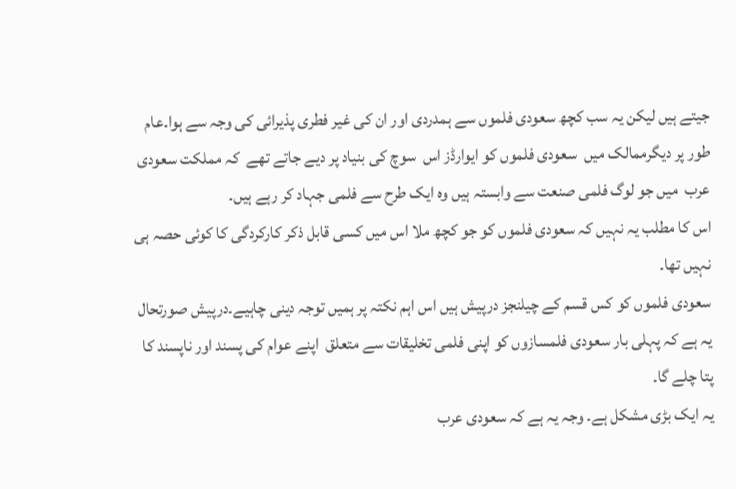جیتے ہیں لیکن یہ سب کچھ سعودی فلموں سے ہمدردی اور ان کی غیر فطری پذیرائی کی وجہ سے ہوا۔عام طور پر دیگرممالک میں  سعودی فلموں کو ایوارڈز اس  سوچ کی بنیاد پر دیے جاتے تھے  کہ مملکت سعودی عرب  میں جو لوگ فلمی صنعت سے وابستہ ہیں وہ ایک طرح سے فلمی جہاد کر رہے ہیں۔
اس کا مطلب یہ نہیں کہ سعودی فلموں کو جو کچھ ملا اس میں کسی قابل ذکر کارکردگی کا کوئی حصہ ہی نہیں تھا۔
سعودی فلموں کو کس قسم کے چیلنجز درپیش ہیں اس اہم نکتہ پر ہمیں توجہ دینی چاہیے۔درپیش صورتحال یہ ہے کہ پہلی بار سعودی فلمسازوں کو اپنی فلمی تخلیقات سے متعلق  اپنے عوام کی پسند اور ناپسند کا پتا چلے گا۔
یہ ایک بڑی مشکل ہے۔ وجہ یہ ہے کہ سعودی عرب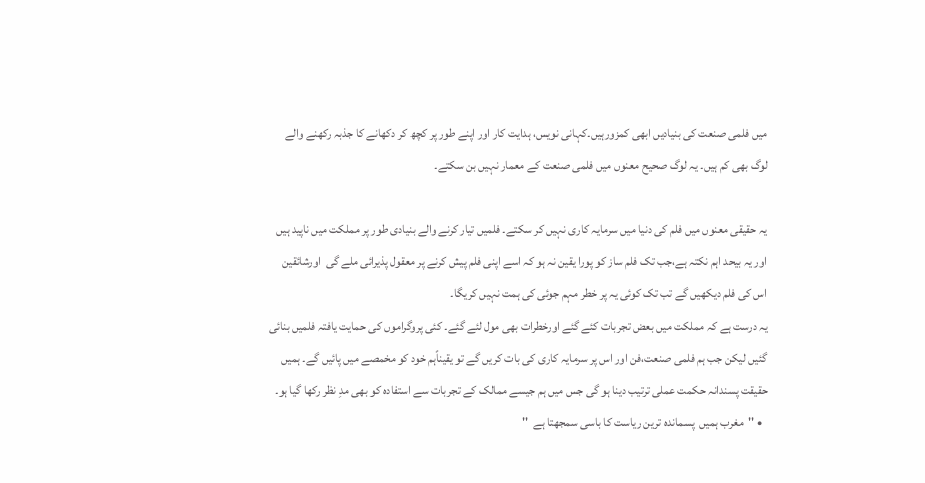میں فلمی صنعت کی بنیادیں ابھی کمزورہیں۔کہانی نویس، ہدایت کار اور اپنے طور پر کچھ کر دکھانے کا جذبہ رکھنے والے لوگ بھی کم ہیں۔ یہ لوگ صحیح معنوں میں فلمی صنعت کے معمار نہیں بن سکتے۔

یہ حقیقی معنوں میں فلم کی دنیا میں سرمایہ کاری نہیں کر سکتے۔ فلمیں تیار کرنے والے بنیادی طور پر مملکت میں ناپید ہیں اور یہ بیحد اہم نکتہ ہے،جب تک فلم ساز کو پورا یقین نہ ہو کہ اسے اپنی فلم پیش کرنے پر معقول پذیرائی ملے گی  اورشائقین اس کی فلم دیکھیں گے تب تک کوئی یہ پر خطر مہم جوئی کی ہمت نہیں کریگا۔
یہ درست ہے کہ مملکت میں بعض تجربات کئے گئے اورخطرات بھی مول لئے گئے۔ کئی پروگراموں کی حمایت یافتہ فلمیں بنائی گئیں لیکن جب ہم فلمی صنعت،فن اور اس پر سرمایہ کاری کی بات کریں گے تو یقیناًہم خود کو مخمصے میں پائیں گے۔ ہمیں حقیقت پسندانہ حکمت عملی ترتیب دینا ہو گی جس میں ہم جیسے ممالک کے تجربات سے استفادہ کو بھی مدِ نظر رکھا گیا ہو۔
  • ''مغرب ہمیں  پسماندہ ترین ریاست کا باسی سمجھتا ہے  ''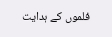فلموں کے ہدایت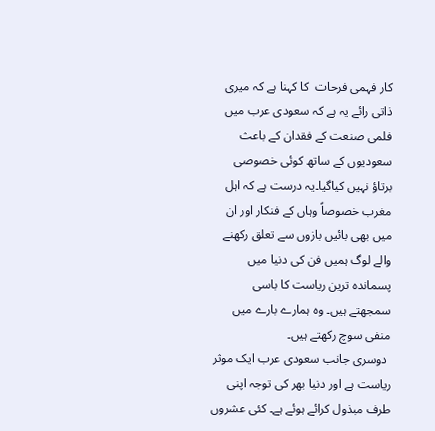کار فہمی فرحات  کا کہنا ہے کہ میری ذاتی رائے یہ ہے کہ سعودی عرب میں فلمی صنعت کے فقدان کے باعث سعودیوں کے ساتھ کوئی خصوصی برتاؤ نہیں کیاگیا۔یہ درست ہے کہ اہل مغرب خصوصاً وہاں کے فنکار اور ان میں بھی بائیں بازوں سے تعلق رکھنے والے لوگ ہمیں فن کی دنیا میں پسماندہ ترین ریاست کا باسی سمجھتے ہیں۔ وہ ہمارے بارے میں منفی سوچ رکھتے ہیں۔
 دوسری جانب سعودی عرب ایک موثر ریاست ہے اور دنیا بھر کی توجہ اپنی طرف مبذول کرائے ہوئے ہے۔ کئی عشروں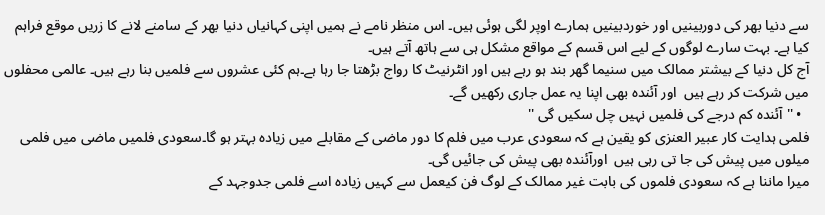سے دنیا بھر کی دوربینیں اور خوردبینیں ہمارے اوپر لگی ہوئی ہیں۔ اس منظر نامے نے ہمیں اپنی کہانیاں دنیا بھر کے سامنے لانے کا زریں موقع فراہم کیا ہے۔ بہت سارے لوگوں کے لیے اس قسم کے مواقع مشکل ہی سے ہاتھ آتے ہیں۔
آج کل دنیا کے بیشتر ممالک میں سنیما گھر بند ہو رہے ہیں اور انٹرنیٹ کا رواج بڑھتا جا رہا ہے۔ہم کئی عشروں سے فلمیں بنا رہے ہیں۔ عالمی محفلوں میں شرکت کر رہے ہیں  اور آئندہ بھی اپنا یہ عمل جاری رکھیں گے۔
  • ''آئندہ کم درجے کی فلمیں نہیں چل سکیں گی ''
فلمی ہدایت کار عبیر العنزی کو یقین ہے کہ سعودی عرب میں فلم کا دور ماضی کے مقابلے میں زیادہ بہتر ہو گا۔سعودی فلمیں ماضی میں فلمی میلوں میں پیش کی جا تی رہی ہیں  اورآئندہ بھی پیش کی جائیں گی۔
میرا ماننا ہے کہ سعودی فلموں کی بابت غیر ممالک کے لوگ فن کیعمل سے کہیں زیادہ اسے فلمی جدوجہد کے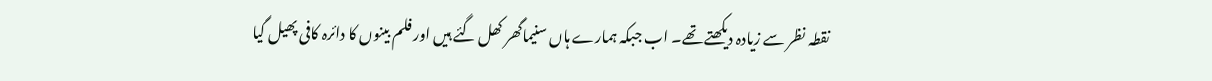نقطہ نظر سے زیادہ دیکھتے تھے۔ اب جبکہ ہمارے ہاں سنیماگھر کھل گئے ہیں اور فلم بینوں کا دائرہ کافی پھیل گیا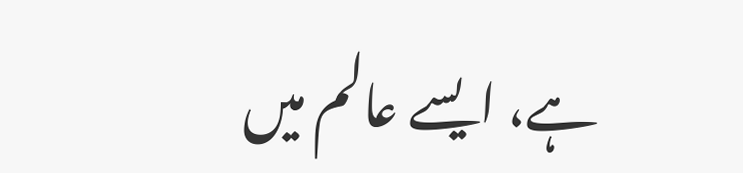ہے، ایسے عالم میں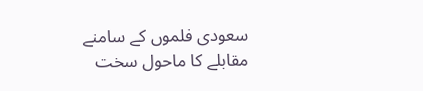سعودی فلموں کے سامنے مقابلے کا ماحول سخت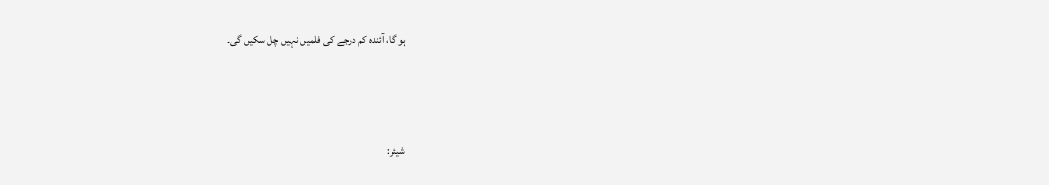ہو گا، آئندہ کم درجے کی فلمیں نہیں چل سکیں گی۔



شیئر: